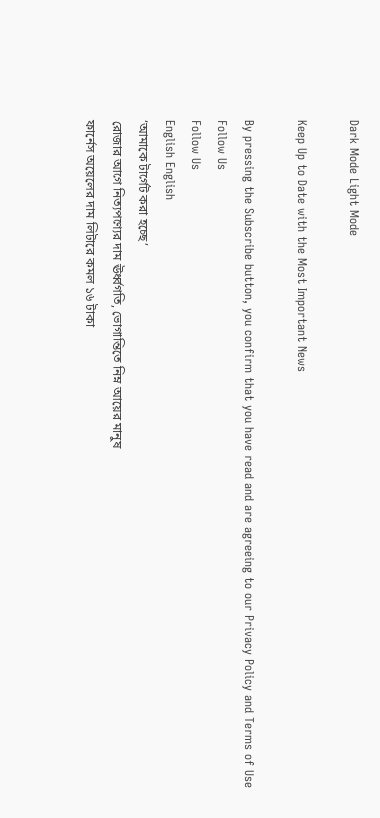Dark Mode Light Mode

Keep Up to Date with the Most Important News

By pressing the Subscribe button, you confirm that you have read and are agreeing to our Privacy Policy and Terms of Use
Follow Us
Follow Us
English English
‘আমাকে টার্গেট করা হচ্ছে’
রোজার আগে নিত্যপণ্যের দাম ঊর্ধ্বগতি, ভোগান্তিতে নিম্ন আয়ের মানুষ
ফার্নেস অয়েলের দাম লিটারে কমল ১৬ টাকা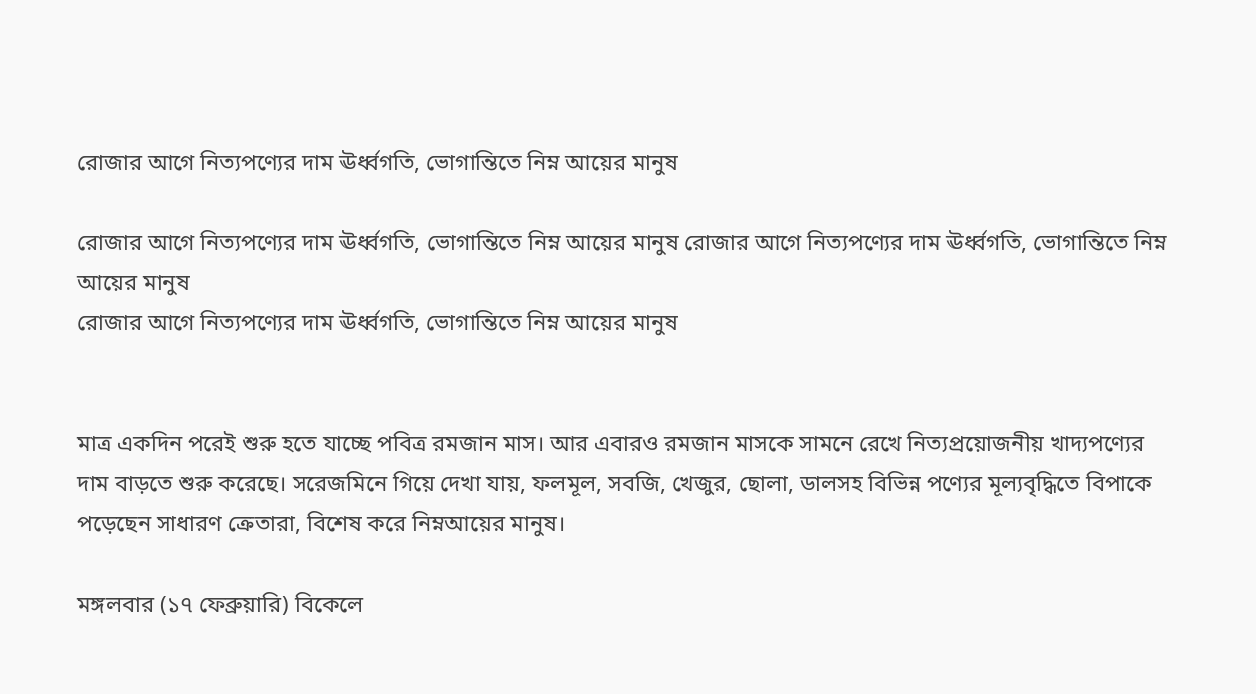রোজার আগে নিত্যপণ্যের দাম ঊর্ধ্বগতি, ভোগান্তিতে নিম্ন আয়ের মানুষ

রোজার আগে নিত্যপণ্যের দাম ঊর্ধ্বগতি, ভোগান্তিতে নিম্ন আয়ের মানুষ রোজার আগে নিত্যপণ্যের দাম ঊর্ধ্বগতি, ভোগান্তিতে নিম্ন আয়ের মানুষ
রোজার আগে নিত্যপণ্যের দাম ঊর্ধ্বগতি, ভোগান্তিতে নিম্ন আয়ের মানুষ


মাত্র একদিন পরেই শুরু হতে যাচ্ছে পবিত্র রমজান মাস। আর এবারও রমজান মাসকে সামনে রেখে নিত্যপ্রয়োজনীয় খাদ্যপণ্যের দাম বাড়তে শুরু করেছে। সরেজমিনে গিয়ে দেখা যায়, ফলমূল, সবজি, খেজুর, ছোলা, ডালসহ বিভিন্ন পণ্যের মূল্যবৃদ্ধিতে বিপাকে পড়েছেন সাধারণ ক্রেতারা, বিশেষ করে নিম্নআয়ের মানুষ।

মঙ্গলবার (১৭ ফেব্রুয়ারি) বিকেলে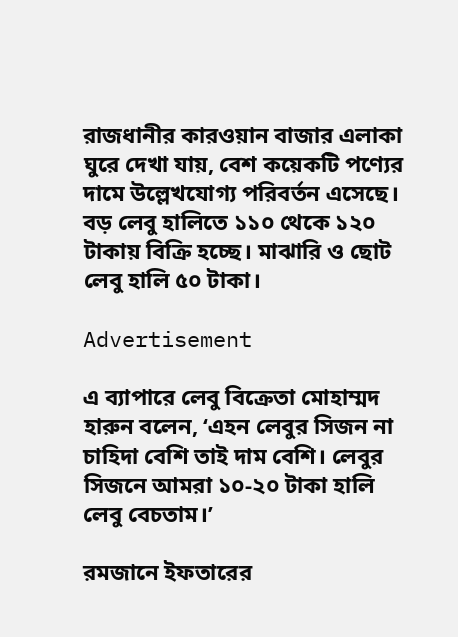রাজধানীর কারওয়ান বাজার এলাকা ঘুরে দেখা যায়, বেশ কয়েকটি পণ্যের দামে উল্লেখযোগ্য পরিবর্তন এসেছে। বড় লেবু হালিতে ১১০ থেকে ১২০ টাকায় বিক্রি হচ্ছে। মাঝারি ও ছোট লেবু হালি ৫০ টাকা।

Advertisement

এ ব্যাপারে লেবু বিক্রেতা মোহাম্মদ হারুন বলেন, ‘এহন লেবুর সিজন না চাহিদা বেশি তাই দাম বেশি। লেবুর সিজনে আমরা ১০-২০ টাকা হালি লেবু বেচতাম।’

রমজানে ইফতারের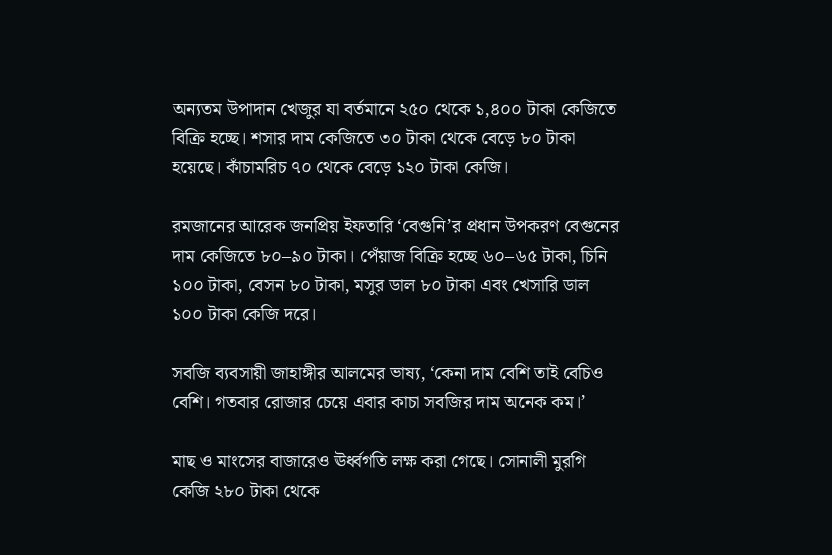অন্যতম উপাদান খেজুর যা বর্তমানে ২৫০ থেকে ১,৪০০ টাকা কেজিতে বিক্রি হচ্ছে। শসার দাম কেজিতে ৩০ টাকা থেকে বেড়ে ৮০ টাকা হয়েছে। কাঁচামরিচ ৭০ থেকে বেড়ে ১২০ টাকা কেজি।

রমজানের আরেক জনপ্রিয় ইফতারি ‘বেগুনি’র প্রধান উপকরণ বেগুনের দাম কেজিতে ৮০–৯০ টাকা। পেঁয়াজ বিক্রি হচ্ছে ৬০–৬৫ টাকা, চিনি ১০০ টাকা, বেসন ৮০ টাকা, মসুর ডাল ৮০ টাকা এবং খেসারি ডাল ১০০ টাকা কেজি দরে।

সবজি ব্যবসায়ী জাহাঙ্গীর আলমের ভাষ্য, ‘কেনা দাম বেশি তাই বেচিও বেশি। গতবার রোজার চেয়ে এবার কাচা সবজির দাম অনেক কম।’

মাছ ও মাংসের বাজারেও ঊর্ধ্বগতি লক্ষ করা গেছে। সোনালী মুরগি কেজি ২৮০ টাকা থেকে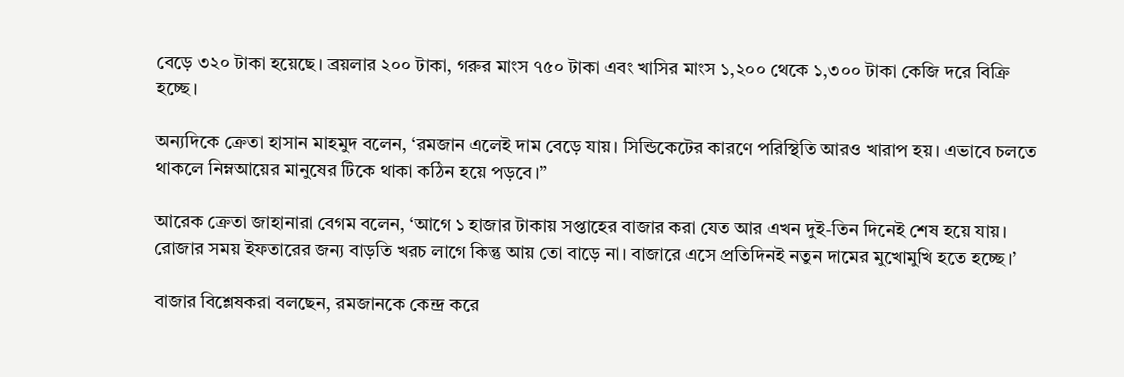বেড়ে ৩২০ টাকা হয়েছে। ব্রয়লার ২০০ টাকা, গরুর মাংস ৭৫০ টাকা এবং খাসির মাংস ১,২০০ থেকে ১,৩০০ টাকা কেজি দরে বিক্রি হচ্ছে।

অন্যদিকে ক্রেতা হাসান মাহমুদ বলেন, ‘রমজান এলেই দাম বেড়ে যায়। সিন্ডিকেটের কারণে পরিস্থিতি আরও খারাপ হয়। এভাবে চলতে থাকলে নিম্নআয়ের মানুষের টিকে থাকা কঠিন হয়ে পড়বে।”

আরেক ক্রেতা জাহানারা বেগম বলেন, ‘আগে ১ হাজার টাকায় সপ্তাহের বাজার করা যেত আর এখন দুই-তিন দিনেই শেষ হয়ে যায়। রোজার সময় ইফতারের জন্য বাড়তি খরচ লাগে কিন্তু আয় তো বাড়ে না। বাজারে এসে প্রতিদিনই নতুন দামের মুখোমুখি হতে হচ্ছে।’

বাজার বিশ্লেষকরা বলছেন, রমজানকে কেন্দ্র করে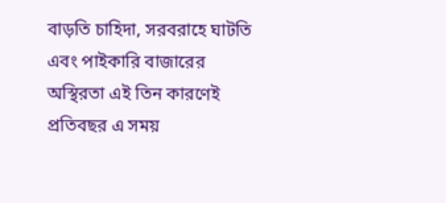বাড়তি চাহিদা, সরবরাহে ঘাটতি এবং পাইকারি বাজারের অস্থিরতা এই তিন কারণেই প্রতিবছর এ সময়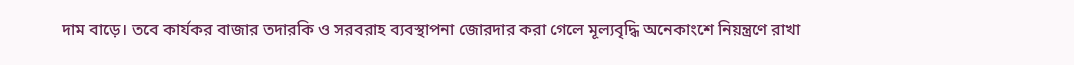দাম বাড়ে। তবে কার্যকর বাজার তদারকি ও সরবরাহ ব্যবস্থাপনা জোরদার করা গেলে মূল্যবৃদ্ধি অনেকাংশে নিয়ন্ত্রণে রাখা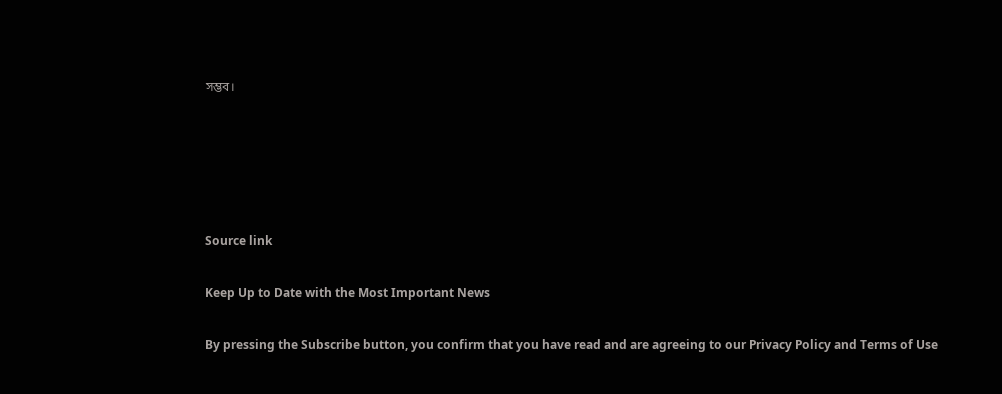সম্ভব।





Source link

Keep Up to Date with the Most Important News

By pressing the Subscribe button, you confirm that you have read and are agreeing to our Privacy Policy and Terms of Use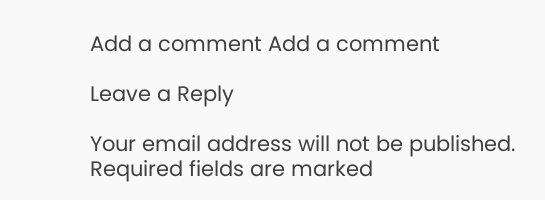Add a comment Add a comment

Leave a Reply

Your email address will not be published. Required fields are marked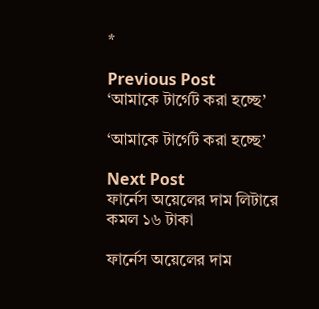*

Previous Post
‘আমাকে টার্গেট করা হচ্ছে’

‘আমাকে টার্গেট করা হচ্ছে’

Next Post
ফার্নেস অয়েলের দাম লিটারে কমল ১৬ টাকা

ফার্নেস অয়েলের দাম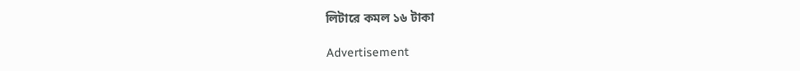লিটারে কমল ১৬ টাকা

Advertisement